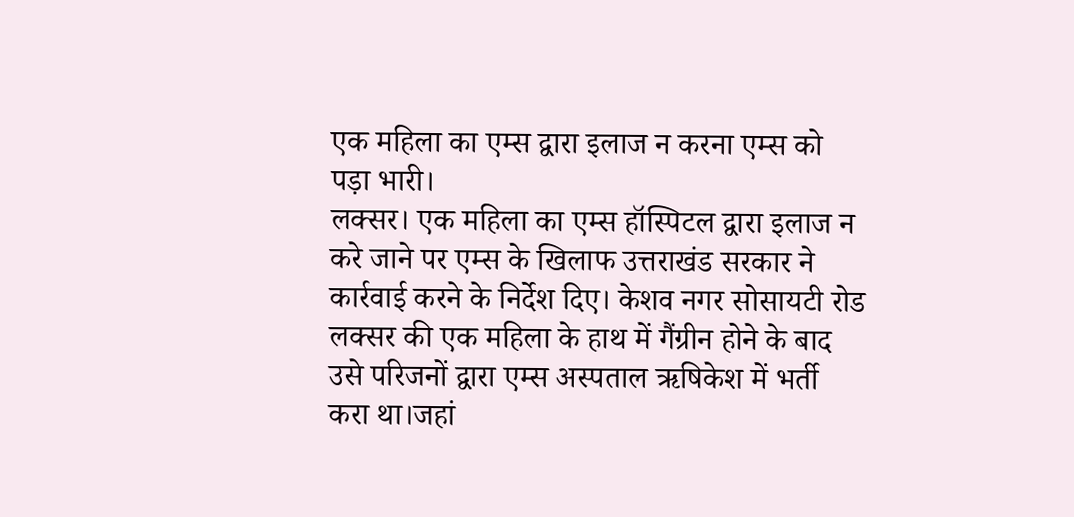एक महिला का एम्स द्वारा इलाज न करना एम्स को पड़ा भारी।
लक्सर। एक महिला का एम्स हॉस्पिटल द्वारा इलाज न करे जाने पर एम्स के खिलाफ उत्तराखंड सरकार ने कार्रवाई करने के निर्देश दिए। केशव नगर सोसायटी रोड लक्सर की एक महिला के हाथ में गैंग्रीन होने के बाद उसे परिजनों द्वारा एम्स अस्पताल ऋषिकेश में भर्ती करा था।जहां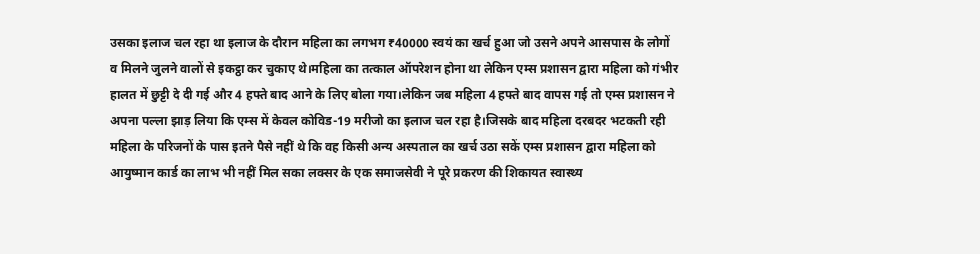उसका इलाज चल रहा था इलाज के दौरान महिला का लगभग ₹40000 स्वयं का खर्च हुआ जो उसने अपने आसपास के लोगों व मिलने जुलने वालों से इकट्ठा कर चुकाए थे।महिला का तत्काल ऑपरेशन होना था लेकिन एम्स प्रशासन द्वारा महिला को गंभीर हालत में छुट्टी दे दी गई और 4 हफ्ते बाद आने के लिए बोला गया।लेकिन जब महिला 4 हफ्ते बाद वापस गई तो एम्स प्रशासन ने अपना पल्ला झाड़ लिया कि एम्स में केवल कोविड-19 मरीजो का इलाज चल रहा है।जिसके बाद महिला दरबदर भटकती रही महिला के परिजनों के पास इतने पैसे नहीं थे कि वह किसी अन्य अस्पताल का खर्च उठा सकें एम्स प्रशासन द्वारा महिला को आयुष्मान कार्ड का लाभ भी नहीं मिल सका लक्सर के एक समाजसेवी ने पूरे प्रकरण की शिकायत स्वास्थ्य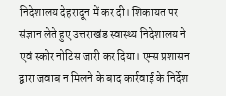निदेशालय देहरादून में कर दी। शिकायत पर संज्ञान लेते हुए उत्तराखंड स्वास्थ्य निदेशालय ने एवं स्कोर नोटिस जारी कर दिया। एम्स प्रशासन द्वारा जवाब न मिलने के बाद कार्रवाई के निर्देश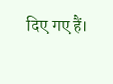दिए गए हैं।